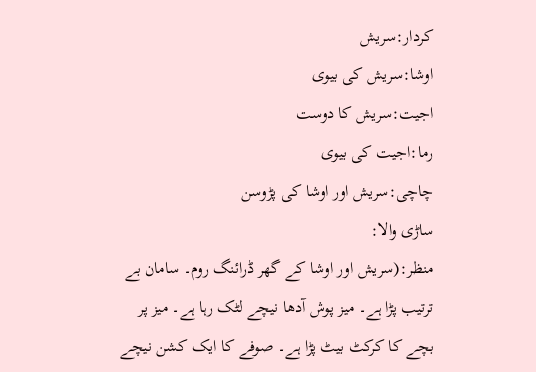کردار:سریش
اوشا:سریش کی بیوی
اجیت:سریش کا دوست
رما:اجیت کی بیوی
چاچی:سریش اور اوشا کی پڑوسن
ساڑی والا:
منظر:(سریش اور اوشا کے گھر ڈرائنگ روم۔ سامان بے ترتیب پڑا ہے۔ میز پوش آدھا نیچے لٹک رہا ہے۔ میز پر بچے کا کرکٹ بیٹ پڑا ہے۔ صوفے کا ایک کشن نیچے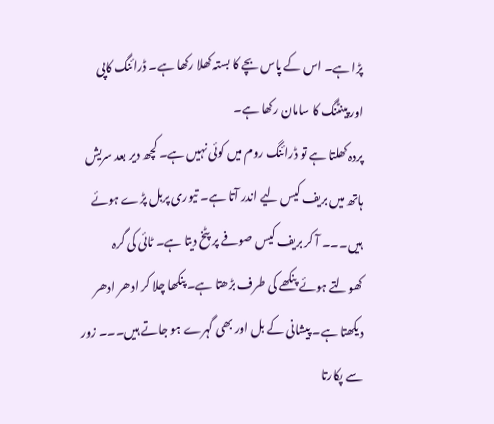پڑا ہے۔ اس کے پاس بچے کا بستہ کھلا رکھا ہے۔ ڈرائنگ کاپی اور پینٹنگ کا سامان رکھا ہے۔
پردہ کھلتا ہے تو ڈرائنگ روم میں کوئی نہیں ہے۔ کچھ دیر بعد سریش ہاتھ میں بریف کیس لیے اندر آتا ہے۔ تیوری پربل پڑے ہوئے ہیں۔۔۔ آ کر بریف کیس صوفے پر پٹخ دیتا ہے۔ ٹائی کی گرہ کھولتے ہوئے پنکھے کی طرف بڑھتا ہے۔ پنکھا چلا کر ادھر ادھر دیکھتا ہے۔ پیشانی کے بل اور بھی گہرے ہو جاتے ہیں۔۔۔ زور سے پکارتا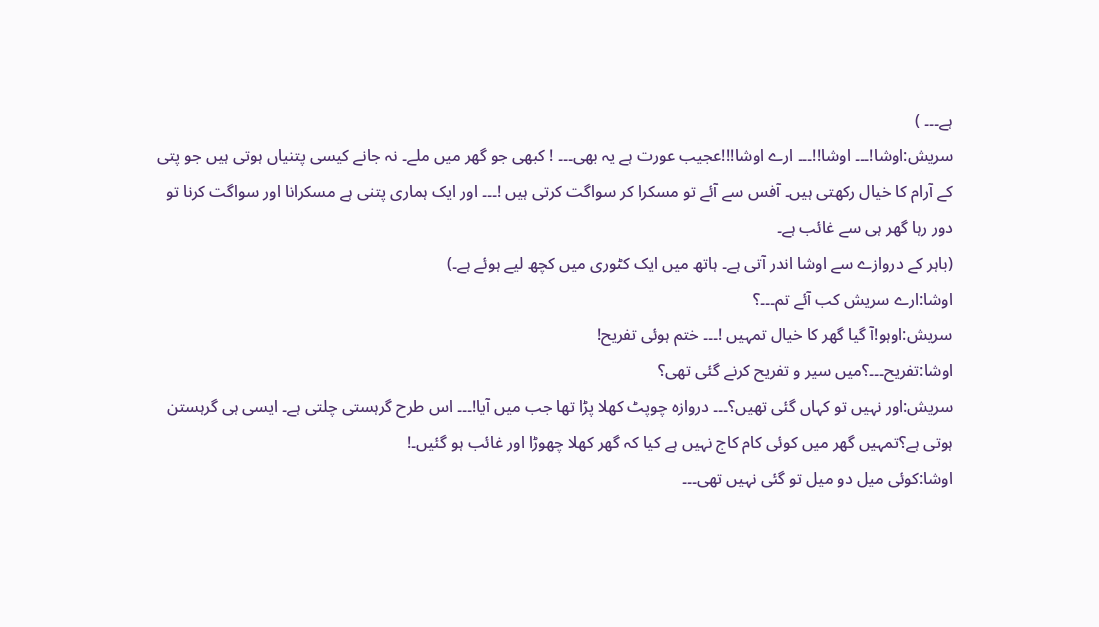ہے۔۔۔ )
سریش:اوشا!۔۔۔ اوشا!!۔۔۔ ارے اوشا!!!عجیب عورت ہے یہ بھی۔۔۔ ! کبھی جو گھر میں ملے۔ نہ جانے کیسی پتنیاں ہوتی ہیں جو پتی کے آرام کا خیال رکھتی ہیں۔ آفس سے آئے تو مسکرا کر سواگت کرتی ہیں !۔۔۔ اور ایک ہماری پتنی ہے مسکرانا اور سواگت کرنا تو دور رہا گھر ہی سے غائب ہے۔
(باہر کے دروازے سے اوشا اندر آتی ہے۔ ہاتھ میں ایک کٹوری میں کچھ لیے ہوئے ہے۔)
اوشا:ارے سریش کب آئے تم۔۔۔؟
سریش:اوہو!آ گیا گھر کا خیال تمہیں !۔۔۔ ختم ہوئی تفریح!
اوشا:تفریح۔۔۔؟میں سیر و تفریح کرنے گئی تھی؟
سریش:اور نہیں تو کہاں گئی تھیں؟۔۔۔ دروازہ چوپٹ کھلا پڑا تھا جب میں آیا!۔۔۔ اس طرح گرہستی چلتی ہے۔ ایسی ہی گرہستن ہوتی ہے؟تمہیں گھر میں کوئی کام کاج نہیں ہے کیا کہ گھر کھلا چھوڑا اور غائب ہو گئیں۔!
اوشا:کوئی میل دو میل تو گئی نہیں تھی۔۔۔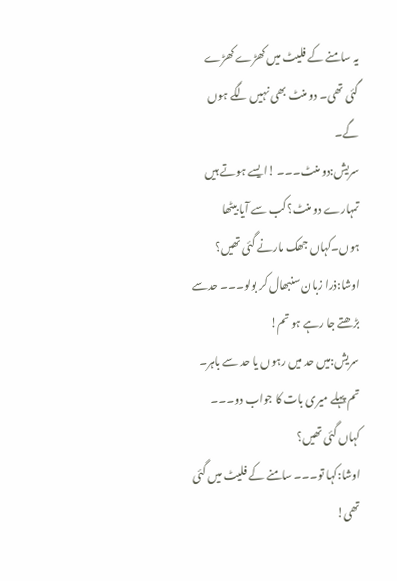یہ سامنے کے فلیٹ میں کھڑے کھڑے گئی تھی۔ دو منٹ بھی نہیں لگے ہوں گے۔
سریش:دو منٹ۔۔۔ !ایسے ہوتے ہیں تمہارے دو منٹ؟کب سے آیا بیٹھا ہوں۔کہاں جھک مارنے گئی تھیں؟
اوشا:ذرا زبان سنبھال کر بولو۔۔۔ حدسے بڑھتے جا رہے ہو تم!
سریش:میں حد میں رہوں یا حد سے باہر۔ تم پہلے میری بات کا جواب دو۔۔۔ کہاں گئی تھیں؟
اوشا:کہا تو۔۔۔ سامنے کے فلیٹ میں گئی تھی!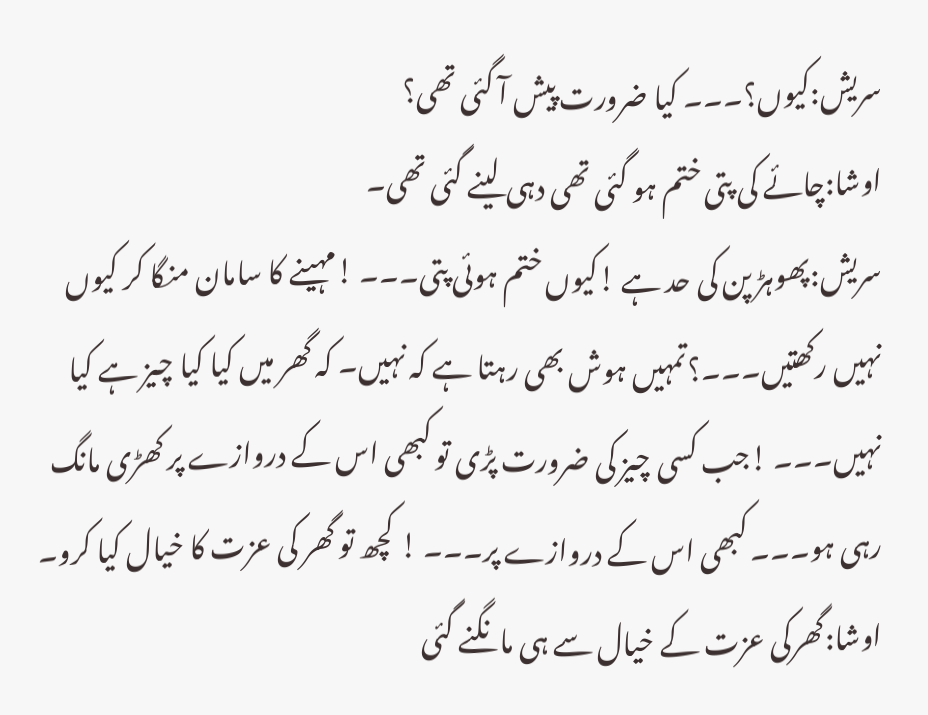سریش:کیوں؟۔۔۔ کیا ضرورت پیش آ گئی تھی؟
اوشا:چائے کی پتی ختم ہو گئی تھی دہی لینے گئی تھی۔
سریش:پھوہڑ پن کی حد ہے !کیوں ختم ہوئی پتی۔۔۔ !مہینے کا سامان منگا کر کیوں نہیں رکھتیں۔۔۔؟تمہیں ہوش بھی رہتا ہے کہ نہیں۔ کہ گھر میں کیا کیا چیز ہے کیا نہیں۔۔۔ !جب کسی چیز کی ضرورت پڑی تو کبھی اس کے دروازے پر کھڑی مانگ رہی ہو۔۔۔ کبھی اس کے دروازے پر۔۔۔ ! کچھ تو گھر کی عزت کا خیال کیا کرو۔
اوشا:گھرکی عزت کے خیال سے ہی مانگنے گئی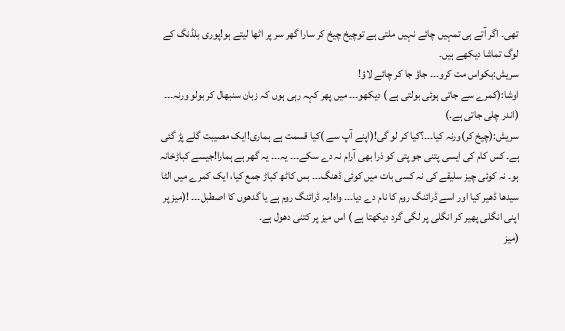تھی۔ اگر آتے ہی تمہیں چائے نہیں ملتی ہے توچیخ چیخ کر سارا گھر سر پر اٹھا لیتے ہو!پوری بلڈنگ کے لوگ تماشا دیکھے ہیں۔
سریش:بکواس مت کرو۔۔۔ جاؤ جا کر چائے لاؤ!
اوشا:(کمرے سے جاتی ہوئی بولتی ہے ) دیکھو۔۔۔ میں پھر کہہ رہی ہوں کہ زبان سنبھال کر بولو ورنہ۔۔۔
(اندر چلی جاتی ہے۔)
سریش:(چیخ کر)ورنہ کیا۔۔۔؟کیا کر لو گی!(اپنے آپ سے )کیا قسمت ہے ہماری!ایک مصیبت گلے پڑ گئی ہے۔ کس کام کی ایسی پتنی جو پتی کو ذرا بھی آرام نہ دے سکے۔۔۔ یہ۔۔۔ یہ گھر ہے ہمارا!جیسے کباڑخانہ ہو۔ نہ کوئی چیز سلیقے کی نہ کسی بات میں کوئی ڈھنگ۔۔۔ بس کاٹھ کباڑ جمع کیا، ایک کمرے میں الٹا سیدھا ڈھیر کیا اور اسے ڈرائنگ روم کا نام دے دیا۔۔۔ واہ!یہ ڈرائنگ روم ہے یا گدھوں کا اصطبل۔۔۔ !(میز پر اپنی انگلی پھیر کر انگلی پر لگی گرد دیکھتا ہے ) اس میز پر کتنی دھول ہے۔
(میز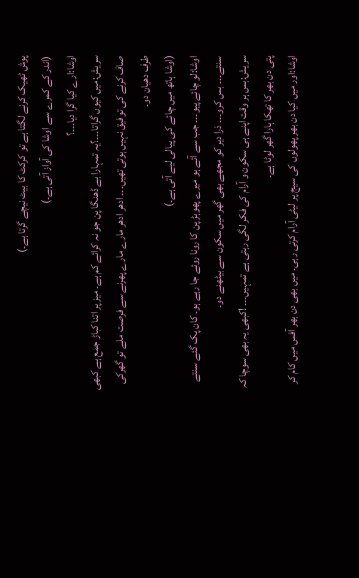پوش ٹھیک کرنے لگتا ہے تو کرکٹ کا بیٹ نیچے گرتا ہے۔)
(اندر کے کمرے سے اوشا کی آواز آتی ہے۔)
اوشا:ارے کیا گرا دیا۔۔۔؟
سریش:میں کیوں گراتا۔۔۔؟یہ تمہارا بے ڈھنگا پن جو نہ کرائے کم ہے۔ میز پر اتنا کباڑ جمع ہے کبھی صاف کرنے کی توفیق نہیں ہوتی تھیں۔۔۔ ادھر ادھر مارے مارے پھرنے سے فرصت ملے تو گھرکی طرف دھیان دو۔
(اوشا ہاتھ میں چائے کی پیالی لیے آتی ہے۔)
اوشا:لو چائے پیو۔۔۔ جب سے آئے ہو میرے پھوہڑ پن کا رونا روئے جا رہے ہو۔ کان پک گئے سنتے سنتے۔۔۔ بس کرو۔۔۔ ذرا دیر کو مجھے بھی گھر میں سکون سے بیٹھنے دو۔
سریش:بس ہر وقت اپنے ہی سکون و آرام کی فکر لگی رہتی ہے تمہیں۔۔۔ !کبھی یہ بھی سوچا کہ پتی دن بھر کا تھکا ہارا گھر لوٹا ہے۔
اوشا:اور میں کیا دن بھر پھولوں کی سیج پر لیٹی آرام کرتی رہی۔ میں بھی دن بھر آفس میں کام کر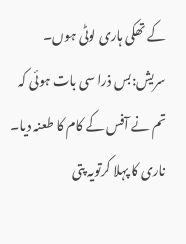کے تھکی ہاری لوٹی ہوں۔
سریش:بس ذرا سی بات ہوئی کہ تم نے آفس کے کام کا طعنہ دیا۔ ناری کا پہلا کرتویہ پتی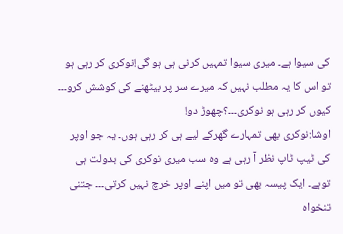کی سیوا ہے۔ میری سیوا تمہیں کرنی ہی ہو گی!نوکری کر رہی ہو تو اس کا یہ مطلب نہیں کہ میرے سر پر بیٹھنے کی کوشش کرو۔۔۔ کیوں کر رہی ہو نوکری۔۔۔؟چھوڑ دو!
اوشا:نوکری بھی تمہارے گھرکے لیے ہی کر رہی ہوں۔ یہ جو اوپر کی ٹیپ ٹاپ نظر آ رہی ہے وہ سب میری نوکری کی بدولت ہی توہے۔ ایک پیسہ بھی تو میں اپنے اوپر خرچ نہیں کرتی۔۔۔ جتنی تنخواہ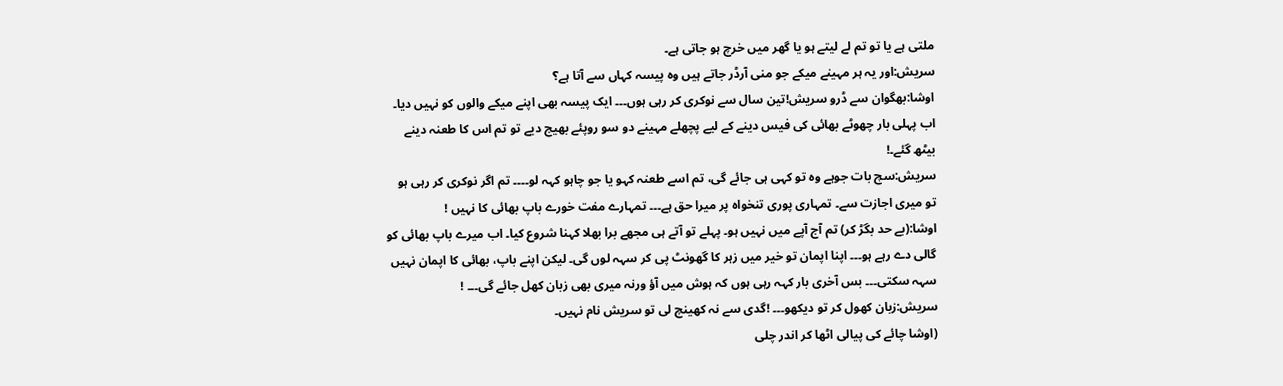ملتی ہے یا تو تم لے لیتے ہو یا گھر میں خرچ ہو جاتی ہے۔
سریش:اور یہ ہر مہینے میکے جو منی آرڈر جاتے ہیں وہ پیسہ کہاں سے آتا ہے؟
اوشا:بھگوان سے ڈرو سریش!تین سال سے نوکری کر رہی ہوں۔۔۔ ایک پیسہ بھی اپنے میکے والوں کو نہیں دیا۔ اب پہلی بار چھوٹے بھائی کی فیس دینے کے لیے پچھلے مہینے دو سو روپئے بھیج دیے تو تم اس کا طعنہ دینے بیٹھ گئے۔!
سریش:سچ بات جوہے وہ تو کہی ہی جائے گی، تم اسے طعنہ کہو یا جو چاہو کہہ لو۔۔۔۔ تم اگر نوکری کر رہی ہو تو میری اجازت سے۔ تمہاری پوری تنخواہ پر میرا حق ہے۔۔۔ تمہارے مفت خورے باپ بھائی کا نہیں !
اوشا:(بے حد بگڑ کر) تم آج آپے میں نہیں ہو۔ پہلے تو آتے ہی مجھے برا بھلا کہنا شروع کیا۔ اب میرے باپ بھائی کو گالی دے رہے ہو۔۔۔ اپنا اپمان تو خیر میں زہر کا گھونٹ پی کر سہہ لوں گی۔ لیکن اپنے باپ، بھائی کا اپمان نہیں سہہ سکتی۔۔۔ بس آخری بار کہہ رہی ہوں کہ ہوش میں آؤ ورنہ میری بھی زبان کھل جائے گی۔۔۔ !
سریش:زبان کھول کر تو دیکھو۔۔۔ !گدی سے نہ کھینچ لی تو سریش نام نہیں۔
(اوشا چائے کی پیالی اٹھا کر اندر چلی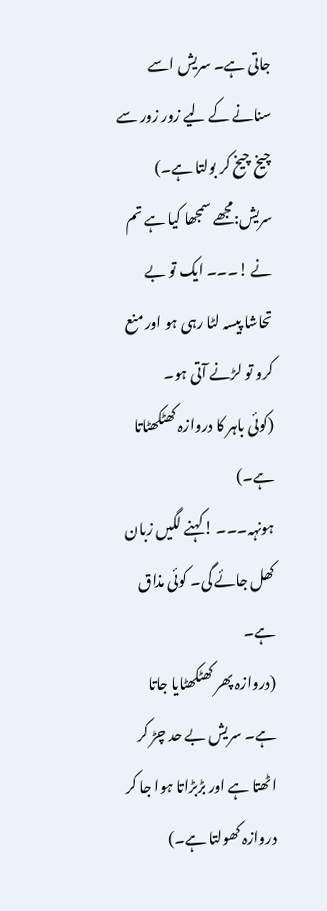جاتی ہے۔ سریش اسے سنانے کے لیے زور زور سے چیخ چیخ کر بولتا ہے۔)
سریش:مجھے سمجھا کیا ہے تم نے !۔۔۔ ایک تو بے تحاشا پیسہ لٹا رہی ہو اور منع کرو تو لڑنے آتی ہو۔
(کوئی باہر کا دروازہ کھٹکھٹاتا ہے۔)
ہونہہ۔۔۔ !کہنے لگیں زبان کھل جائے گی۔ کوئی مذاق ہے۔
(دروازہ پھر کھٹکھٹایا جاتا ہے۔ سریش بے حد چڑ کر اٹھتا ہے اور بڑبڑاتا ہوا جا کر دروازہ کھولتا ہے۔)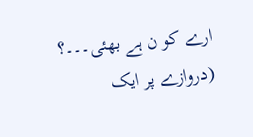ارے کو ن ہے بھئی۔۔۔؟
(دروازے پر ایک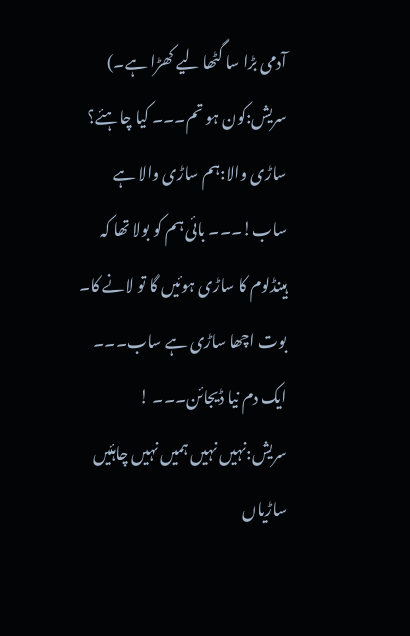آدمی بڑا سا گٹھا لیے کھڑا ہے۔)
سریش:کون ہو تم۔۔۔ کیا چاہئے؟
ساڑی والا:ہم ساڑی والا ہے ساب!۔۔۔ بائی ہم کو بولا تھا کہ ہینڈلوم کا ساڑی ہوئیں گا تو لانے کا۔ بوت اچھا ساڑی ہے ساب۔۔۔ ایک دم نیا ڈیجائن۔۔۔ !
سریش:نہیں نہیں ہمیں نہیں چاہئیں ساڑیاں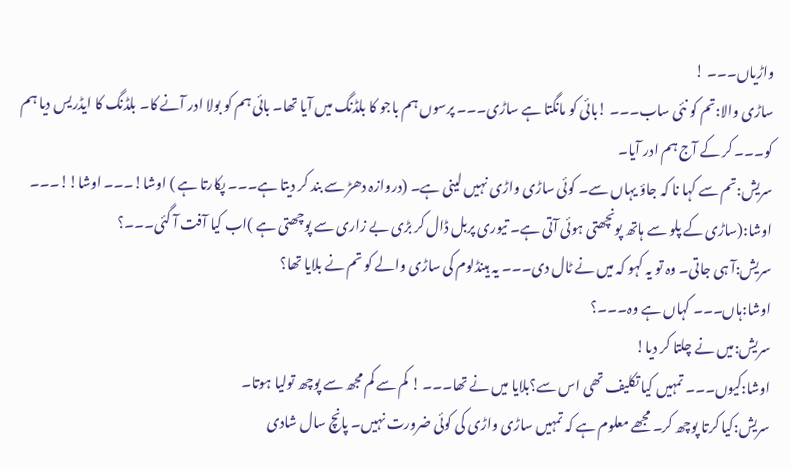واڑیاں۔۔۔ !
ساڑی والا:تم کو نئی ساب۔۔۔ !بائی کو مانگتا ہے ساڑی۔۔۔ پرسوں ہم باجو کا بلڈنگ میں آیا تھا۔ بائی ہم کو بولا ادر آنے کا۔ بلڈنگ کا ایڈریس دیا ہم کو۔۔۔ کر کے آج ہم ادر آیا۔
سریش:تم سے کہا نا کہ جاؤ یہاں سے۔ کوئی ساڑی واڑی نہیں لینی ہے۔ (دروازہ دھڑ سے بند کر دیتا ہے۔۔۔ پکارتا ہے ) اوشا!۔۔۔ اوشا!!۔۔۔
اوشا:(ساڑی کے پلو سے ہاتھ پونچھتی ہوئی آتی ہے۔ تیوری پربل ڈال کر بڑی بے زاری سے پوچھتی ہے )اب کیا آفت آ گئی۔۔۔؟
سریش:آ ہی جاتی۔ وہ تو یہ کہو کہ میں نے ٹال دی۔۔۔ یہ ہینڈلوم کی ساڑی والے کو تم نے بلایا تھا؟
اوشا:ہاں۔۔۔ کہاں ہے وہ۔۔۔؟
سریش:میں نے چلتا کر دیا!
اوشا:کیوں۔۔۔ تمہیں کیا تکلیف تھی اس سے؟بلایا میں نے تھا۔۔۔ ! کم سے کم مجھ سے پوچھ تولیا ہوتا۔
سریش:کیا کرتا پوچھ کر۔ مجھے معلوم ہے کہ تمہیں ساڑی واڑی کی کوئی ضرورت نہیں۔ پانچ سال شادی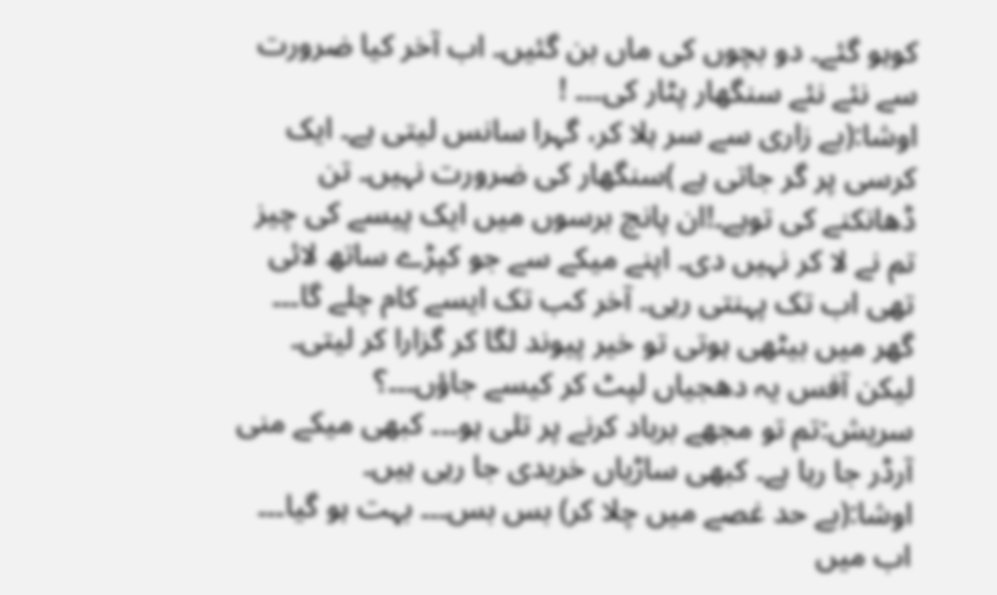کوہو گئے۔ دو بچوں کی ماں بن گئیں۔ اب آخر کیا ضرورت سے نئے نئے سنگھار پٹار کی۔۔۔ !
اوشا:(بے زاری سے سر ہلا کر، گہرا سانس لیتی ہے۔ ایک کرسی پر گر جاتی ہے )سنگھار کی ضرورت نہیں۔ تن ڈھانکنے کی توہے۔!ان پانچ برسوں میں ایک پیسے کی چیز تم نے لا کر نہیں دی۔ اپنے میکے سے جو کپڑے ساتھ لائی تھی اب تک پہنتی رہی۔ آخر کب تک ایسے کام چلے گا۔۔۔ گھر میں بیٹھی ہوتی تو خیر پیوند لگا کر گزارا کر لیتی۔ لیکن آفس یہ دھجیاں لپٹ کر کیسے جاؤں۔۔۔؟
سریش:تم تو مجھے برباد کرنے پر تلی ہو۔۔۔ کبھی میکے منی آرڈر جا رہا ہے۔ کبھی ساڑیاں خریدی جا رہی ہیں۔
اوشا:(بے حد غصے میں چلا کر) بس بس۔۔۔ بہت ہو گیا۔۔۔ اب میں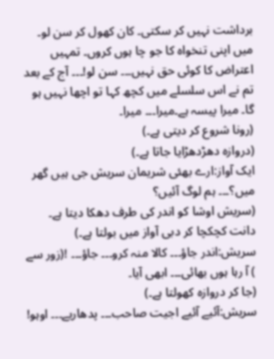برداشت نہیں کر سکتی۔ کان کھول کر سن لو۔ میں اپنی تنخواہ کا جو چا ہوں کروں۔ تمہیں اعتراض کا کوئی حق نہیں۔۔۔ سن لو!۔۔۔ آج کے بعد تم نے اس سلسلے میں کچھ کہا تو اچھا نہیں ہو گا۔ میرا پیسہ ہے۔میرا۔۔۔ میرا۔
(رونا شروع کر دیتی ہے۔)
(دروازہ دھڑدھڑایا جاتا ہے۔)
ایک آواز:ارے بھئی شریمان سریش جی ہیں گھر میں؟۔۔۔ ہم لوگ آئیں؟
(سریش اوشا کو اندر کی طرف دھکا دیتا ہے۔ دانت کچکچا کر دبی آواز میں بولتا ہے۔)
سریش:اندر جاؤ۔۔۔ کالا منہ کرو۔۔۔ جاؤ۔۔۔ !(زور سے ) آ رہا ہوں بھائی۔۔۔ ابھی آیا۔
(جا کر دروازہ کھولتا ہے۔)
سریش:آئیے آئیے اجیت صاحب۔۔۔ پدھاریے۔۔۔ اوہو!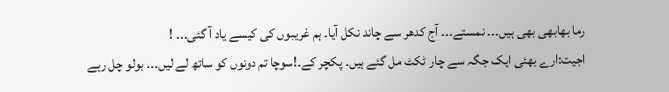رما بھابھی بھی ہیں۔۔۔ نمستے۔۔۔ آج کدھر سے چاند نکل آیا۔ ہم غریبوں کی کیسے یاد آ گئی۔۔۔ !
اجیت:ارے بھئی ایک جگہ سے چار ٹکٹ مل گئے ہیں۔ پکچر کے۔!سوچا تم دونوں کو ساتھ لے لیں۔۔۔ بولو چل رہے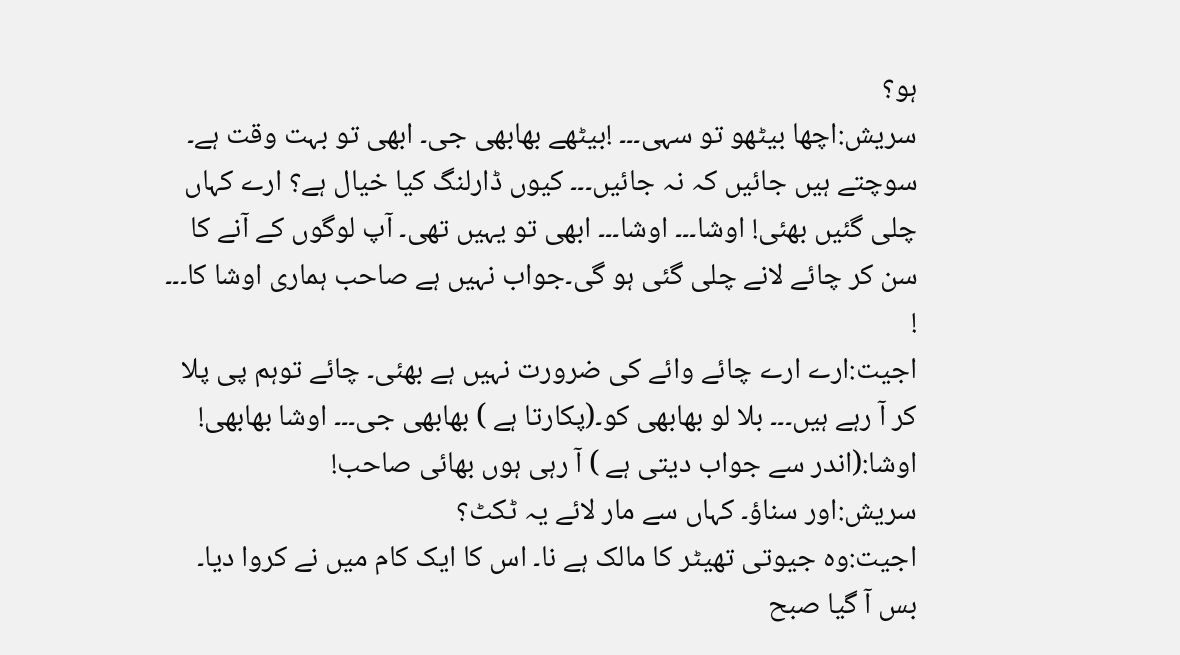ہو؟
سریش:اچھا بیٹھو تو سہی۔۔۔ !بیٹھے بھابھی جی۔ ابھی تو بہت وقت ہے۔ سوچتے ہیں جائیں کہ نہ جائیں۔۔۔ کیوں ڈارلنگ کیا خیال ہے؟ ارے کہاں چلی گئیں بھئی! اوشا۔۔۔ اوشا۔۔۔ ابھی تو یہیں تھی۔ آپ لوگوں کے آنے کا سن کر چائے لانے چلی گئی ہو گی۔جواب نہیں ہے صاحب ہماری اوشا کا۔۔۔ !
اجیت:ارے ارے چائے وائے کی ضرورت نہیں ہے بھئی۔ چائے توہم پی پلا کر آ رہے ہیں۔۔۔ بلا لو بھابھی کو۔(پکارتا ہے ) بھابھی جی۔۔۔ اوشا بھابھی!
اوشا:(اندر سے جواب دیتی ہے ) آ رہی ہوں بھائی صاحب!
سریش:اور سناؤ۔ کہاں سے مار لائے یہ ٹکٹ؟
اجیت:وہ جیوتی تھیٹر کا مالک ہے نا۔ اس کا ایک کام میں نے کروا دیا۔ بس آ گیا صبح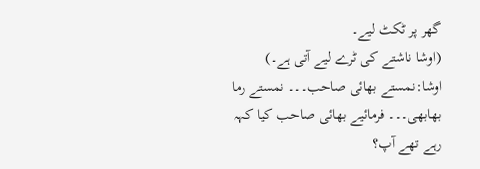گھر پر ٹکٹ لیے۔
(اوشا ناشتے کی ٹرے لیے آتی ہے۔)
اوشا:نمستے بھائی صاحب۔۔۔ نمستے رما بھابھی۔۔۔ فرمائیے بھائی صاحب کیا کہہ رہے تھے آپ؟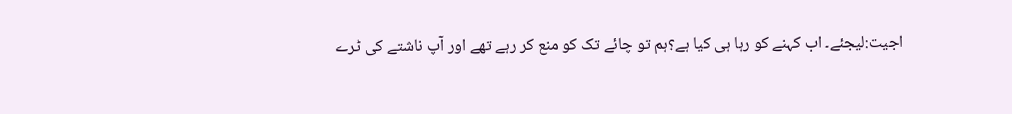اجیت:لیجئے۔ اب کہنے کو رہا ہی کیا ہے؟ہم تو چائے تک کو منع کر رہے تھے اور آپ ناشتے کی ٹرے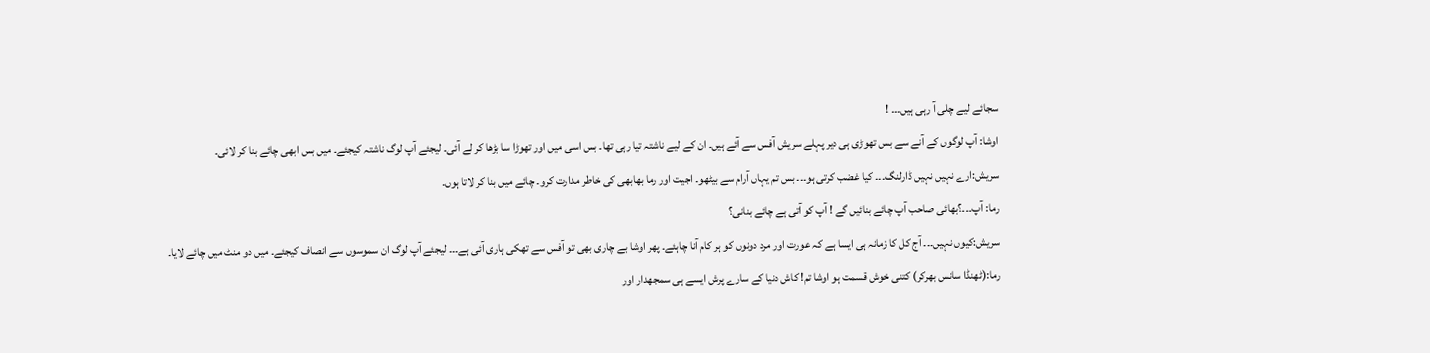سجائے لیے چلی آ رہی ہیں۔۔۔ !
اوشا: آپ لوگوں کے آنے سے بس تھوڑی ہی دیر پہلے سریش آفس سے آئے ہیں۔ ان کے لیے ناشتہ تیا رہی تھا۔ بس اسی میں اور تھوڑا سا بڑھا کر لے آئی۔ لیجئے آپ لوگ ناشتہ کیجئے۔ میں بس ابھی چائے بنا کر لائی۔
سریش:ارے نہیں نہیں ڈارلنگ۔۔۔ کیا غضب کرتی ہو۔۔۔ بس تم یہاں آرام سے بیٹھو۔ اجیت اور رما بھابھی کی خاطر مدارت کرو۔ چائے میں بنا کر لاتا ہوں۔
رما: آپ۔۔۔؟بھائی صاحب آپ چائے بنائیں گے ! آپ کو آتی ہے چائے بنانی؟
سریش:کیوں نہیں۔۔۔ آج کل کا زمانہ ہی ایسا ہے کہ عورت اور مرد دونوں کو ہر کام آنا چاہئے۔ پھر اوشا بے چاری بھی تو آفس سے تھکی ہاری آئی ہے۔۔۔ لیجئے آپ لوگ ان سموسوں سے انصاف کیجئے۔ میں دو منٹ میں چائے لایا۔
رما:(ٹھنڈا سانس بھرکر) کتنی خوش قسمت ہو اوشا تم! کاش دنیا کے سارے پرش ایسے ہی سمجھدار اور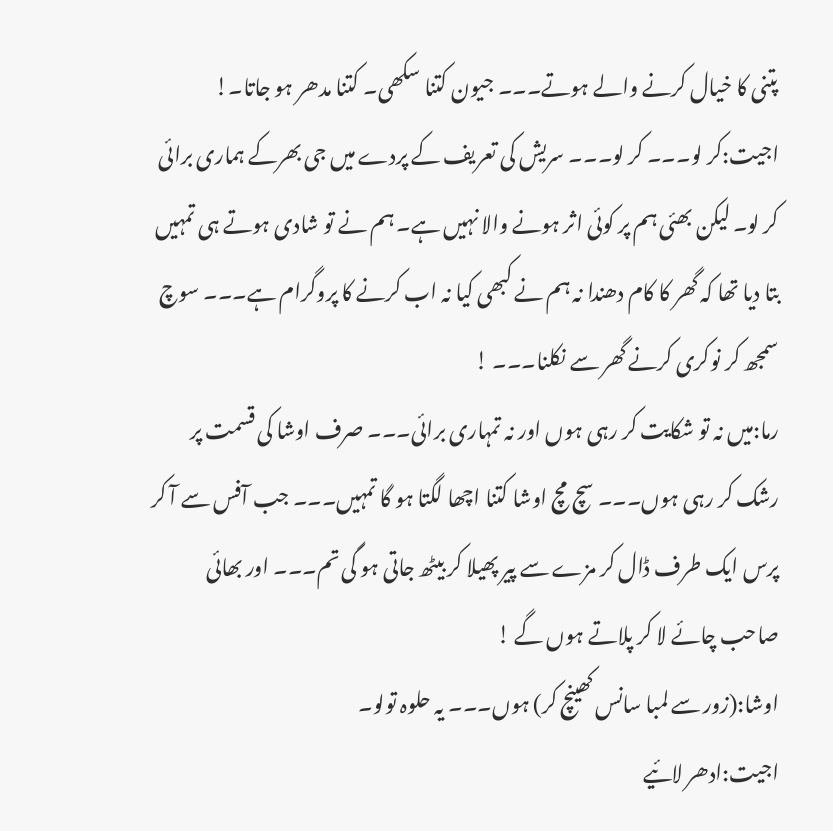پتنی کا خیال کرنے والے ہوتے۔۔۔ جیون کتنا سکھی۔ کتنا مدھر ہو جاتا۔!
اجیت:کر لو۔۔۔ کر لو۔۔۔ سریش کی تعریف کے پردے میں جی بھرکے ہماری برائی کر لو۔ لیکن بھئی ہم پر کوئی اثر ہونے والا نہیں ہے۔ ہم نے تو شادی ہوتے ہی تمہیں بتا دیا تھا کہ گھر کا کام دھندا نہ ہم نے کبھی کیا نہ اب کرنے کا پروگرام ہے۔۔۔ سوچ سمجھ کر نوکری کرنے گھر سے نکلنا۔۔۔ !
رما:میں نہ تو شکایت کر رہی ہوں اور نہ تمہاری برائی۔۔۔ صرف اوشا کی قسمت پر رشک کر رہی ہوں۔۔۔ سچ مچ اوشا کتنا اچھا لگتا ہو گا تمہیں۔۔۔ جب آفس سے آ کر پرس ایک طرف ڈال کر مزے سے پیر پھیلا کر بیٹھ جاتی ہو گی تم۔۔۔ اور بھائی صاحب چائے لا کر پلاتے ہوں گے !
اوشا:(زور سے لمبا سانس کھینچ کر) ہوں۔۔۔ یہ حلوہ تولو۔
اجیت:ادھر لائیے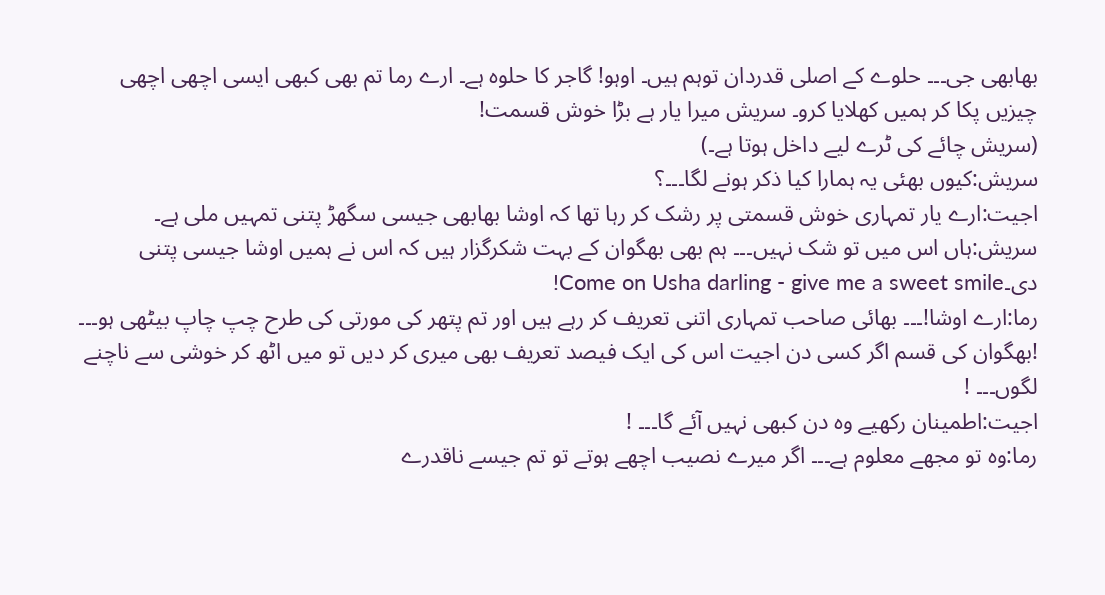بھابھی جی۔۔۔ حلوے کے اصلی قدردان توہم ہیں۔ اوہو! گاجر کا حلوہ ہے۔ ارے رما تم بھی کبھی ایسی اچھی اچھی چیزیں پکا کر ہمیں کھلایا کرو۔ سریش میرا یار ہے بڑا خوش قسمت!
(سریش چائے کی ٹرے لیے داخل ہوتا ہے۔)
سریش:کیوں بھئی یہ ہمارا کیا ذکر ہونے لگا۔۔۔؟
اجیت:ارے یار تمہاری خوش قسمتی پر رشک کر رہا تھا کہ اوشا بھابھی جیسی سگھڑ پتنی تمہیں ملی ہے۔
سریش:ہاں اس میں تو شک نہیں۔۔۔ ہم بھی بھگوان کے بہت شکرگزار ہیں کہ اس نے ہمیں اوشا جیسی پتنی دی۔Come on Usha darling - give me a sweet smile!
رما:ارے اوشا!۔۔۔ بھائی صاحب تمہاری اتنی تعریف کر رہے ہیں اور تم پتھر کی مورتی کی طرح چپ چاپ بیٹھی ہو۔۔۔ !بھگوان کی قسم اگر کسی دن اجیت اس کی ایک فیصد تعریف بھی میری کر دیں تو میں اٹھ کر خوشی سے ناچنے لگوں۔۔۔ !
اجیت:اطمینان رکھیے وہ دن کبھی نہیں آئے گا۔۔۔ !
رما:وہ تو مجھے معلوم ہے۔۔۔ اگر میرے نصیب اچھے ہوتے تو تم جیسے ناقدرے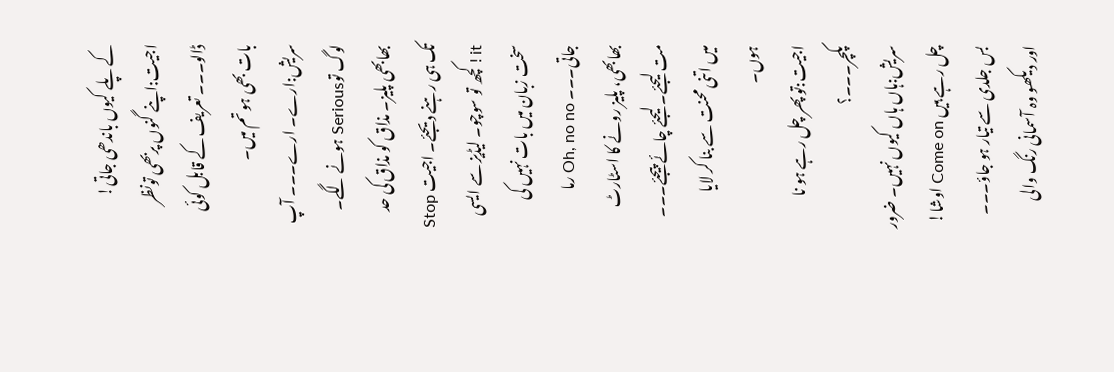کے پلے کیوں باندھی جاتی!
اجیت:اپنے گنوں پربھی تونظر ڈالو۔۔۔ تعریف کے قابل کوئی بات بھی ہو تم میں۔
سریش:ارے۔ ارے۔۔۔ آپ لوگ توSerious ہونے لگے۔ بھابھی پلیز۔ مذاق کو مذاق کی حد تک ہی رہنے دیجئے۔ اجیت Stop it ! کچھ تو سوچو۔ لیڈیز سے ایسی سخت زبان میں بات نہیں کی جاتی۔۔۔ Oh, no no رما بھابھی، پلیز رونے کا اسٹارٹ مت لیجئے۔ لیجئے چائے پیجئے۔۔۔ میں اتنی محنت سے بنا کر لایا ہوں۔
اجیت:تو پھر چل رہے ہو نا پکچر۔۔۔؟
سریش:ہاں ہاں کیوں نہیں۔ ضرور چل رہے ہیں Come on اوشا! بس جلدی سے تیار ہو جاؤ۔۔۔ اور دیکھو وہ آسمانی رنگ والی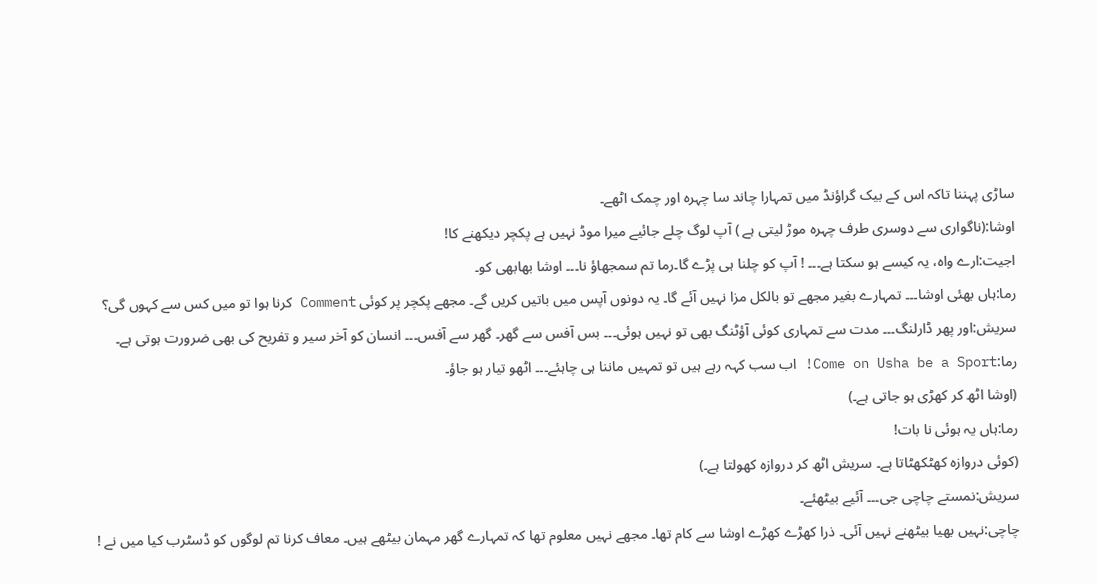ساڑی پہننا تاکہ اس کے بیک گراؤنڈ میں تمہارا چاند سا چہرہ اور چمک اٹھے۔
اوشا:(ناگواری سے دوسری طرف چہرہ موڑ لیتی ہے ) آپ لوگ چلے جائیے میرا موڈ نہیں ہے پکچر دیکھنے کا!
اجیت:ارے واہ، یہ کیسے ہو سکتا ہے۔۔۔ ! آپ کو چلنا ہی پڑے گا۔رما تم سمجھاؤ نا۔۔۔ اوشا بھابھی کو۔
رما:ہاں بھئی اوشا۔۔۔ تمہارے بغیر مجھے تو بالکل مزا نہیں آئے گا۔ یہ دونوں آپس میں باتیں کریں گے۔ مجھے پکچر پر کوئی Comment کرنا ہوا تو میں کس سے کہوں گی؟
سریش:اور پھر ڈارلنگ۔۔۔ مدت سے تمہاری کوئی آؤٹنگ بھی تو نہیں ہوئی۔۔۔ بس آفس سے گھر۔ گھر سے آفس۔۔۔ انسان کو آخر سیر و تفریح کی بھی ضرورت ہوتی ہے۔
رما:Come on Usha be a Sport! اب سب کہہ رہے ہیں تو تمہیں ماننا ہی چاہئے۔۔۔ اٹھو تیار ہو جاؤ۔
(اوشا اٹھ کر کھڑی ہو جاتی ہے۔)
رما:ہاں یہ ہوئی نا بات!
(کوئی دروازہ کھٹکھٹاتا ہے۔ سریش اٹھ کر دروازہ کھولتا ہے۔)
سریش:نمستے چاچی جی۔۔۔ آئیے بیٹھئے۔
چاچی:نہیں بھیا بیٹھنے نہیں آئی۔ ذرا کھڑے کھڑے اوشا سے کام تھا۔ مجھے نہیں معلوم تھا کہ تمہارے گھر مہمان بیٹھے ہیں۔ معاف کرنا تم لوگوں کو ڈسٹرب کیا میں نے !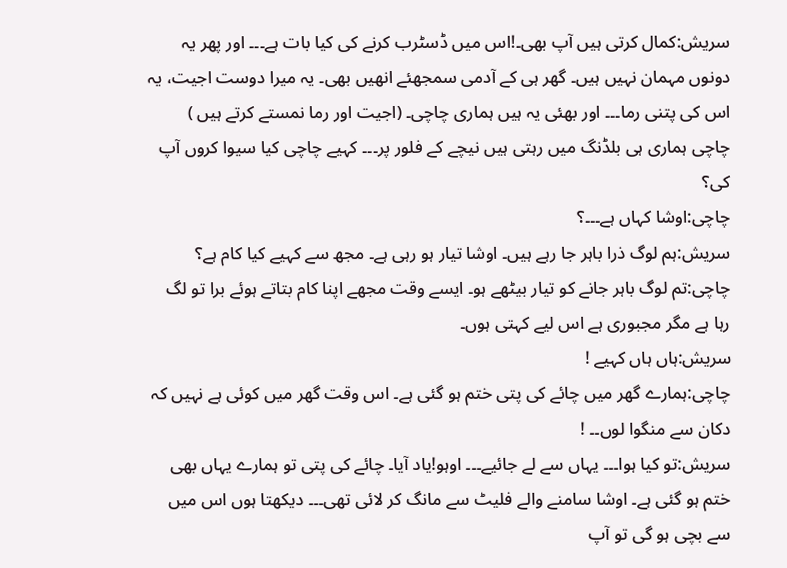سریش:کمال کرتی ہیں آپ بھی۔!اس میں ڈسٹرب کرنے کی کیا بات ہے۔۔۔ اور پھر یہ دونوں مہمان نہیں ہیں۔ گھر ہی کے آدمی سمجھئے انھیں بھی۔ یہ میرا دوست اجیت، یہ اس کی پتنی رما۔۔۔ اور بھئی یہ ہیں ہماری چاچی۔ (اجیت اور رما نمستے کرتے ہیں ) چاچی ہماری ہی بلڈنگ میں رہتی ہیں نیچے کے فلور پر۔۔۔ کہیے چاچی کیا سیوا کروں آپ کی؟
چاچی:اوشا کہاں ہے۔۔۔؟
سریش:ہم لوگ ذرا باہر جا رہے ہیں۔ اوشا تیار ہو رہی ہے۔ مجھ سے کہیے کیا کام ہے؟
چاچی:تم لوگ باہر جانے کو تیار بیٹھے ہو۔ ایسے وقت مجھے اپنا کام بتاتے ہوئے برا تو لگ رہا ہے مگر مجبوری ہے اس لیے کہتی ہوں۔
سریش:ہاں ہاں کہیے !
چاچی:ہمارے گھر میں چائے کی پتی ختم ہو گئی ہے۔ اس وقت گھر میں کوئی ہے نہیں کہ دکان سے منگوا لوں۔۔ !
سریش:تو کیا ہوا۔۔۔ یہاں سے لے جائیے۔۔۔ اوہو!یاد آیا۔ چائے کی پتی تو ہمارے یہاں بھی ختم ہو گئی ہے۔ اوشا سامنے والے فلیٹ سے مانگ کر لائی تھی۔۔۔ دیکھتا ہوں اس میں سے بچی ہو گی تو آپ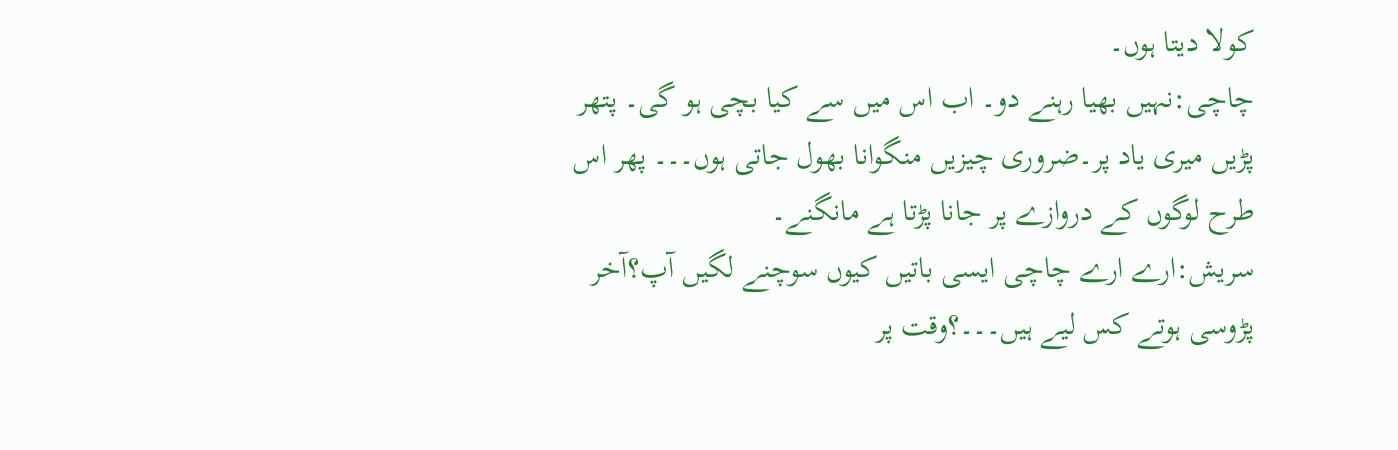کولا دیتا ہوں۔
چاچی:نہیں بھیا رہنے دو۔ اب اس میں سے کیا بچی ہو گی۔ پتھر پڑیں میری یاد پر۔ضروری چیزیں منگوانا بھول جاتی ہوں۔۔۔ پھر اس طرح لوگوں کے دروازے پر جانا پڑتا ہے مانگنے۔
سریش:ارے ارے چاچی ایسی باتیں کیوں سوچنے لگیں آپ؟آخر پڑوسی ہوتے کس لیے ہیں۔۔۔؟وقت پر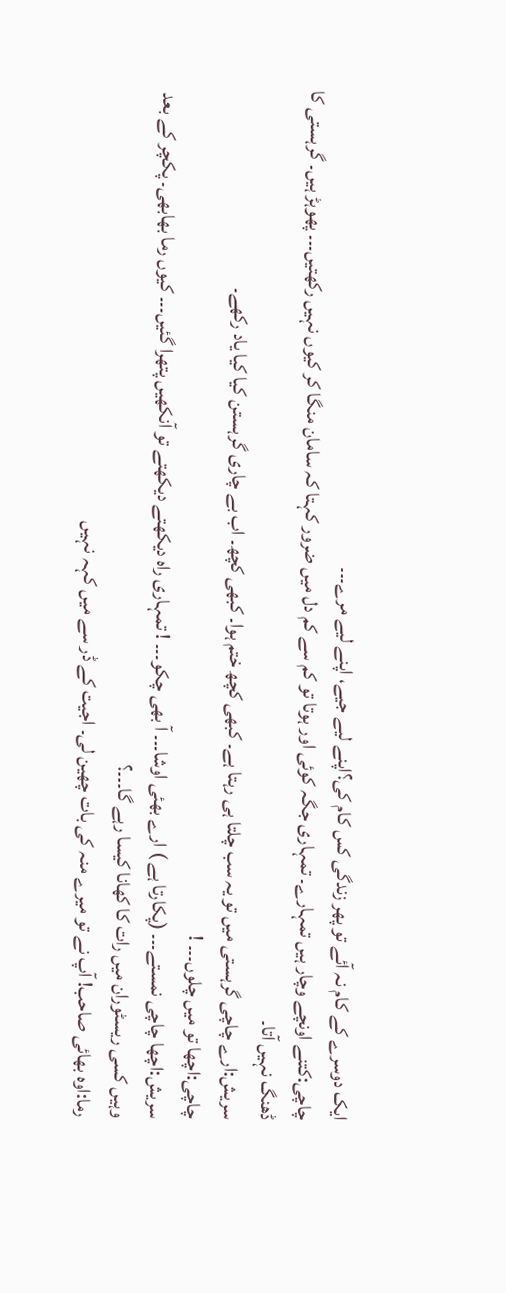ایک دوسرے کے کام نہ آئے تو پھر زندگی کس کام کی؟اپنے لیے جیے، اپنے لیے مرے۔۔۔
چاچی:کتنے اونچے وچار ہیں تمہارے۔ تمہاری جگہ کوئی اور ہوتا تو کم سے کم دل میں ضرور کہتا کہ سامان منگا کر کیوں نہیں رکھتیں۔۔۔ پھوہڑ ہیں۔ گرہستی کا ڈھنگ نہیں آتا۔
سریش:ارے چاچی گرہستی میں تو یہ سب چلتا ہی رہتا ہے۔ کبھی کچھ ختم ہوا۔ کبھی کچھ۔ اب بے چاری گرہستن کیا کیا یاد رکھے۔
چاچی:اچھا تو میں چلوں۔۔۔ !
سریش:اچھا چاچی نمستے۔۔۔ (پکارتا ہے ) ارے بھئی اوشا۔۔۔ آ بھی چکو۔۔۔ ! تمہاری راہ دیکھتے دیکھتے تو آنکھیں پتھرا گئیں۔۔۔ کیوں رما بھابھی۔ پکچر کے بعد وہیں کسی ریسٹوران میں رات کا کھانا کیسا رہے گا۔۔۔؟
رما:اوہ بھائی صاحب! آپ نے تو میرے منہ کی بات چھین لی۔ اجیت کے ڈر سے میں کہہ نہیں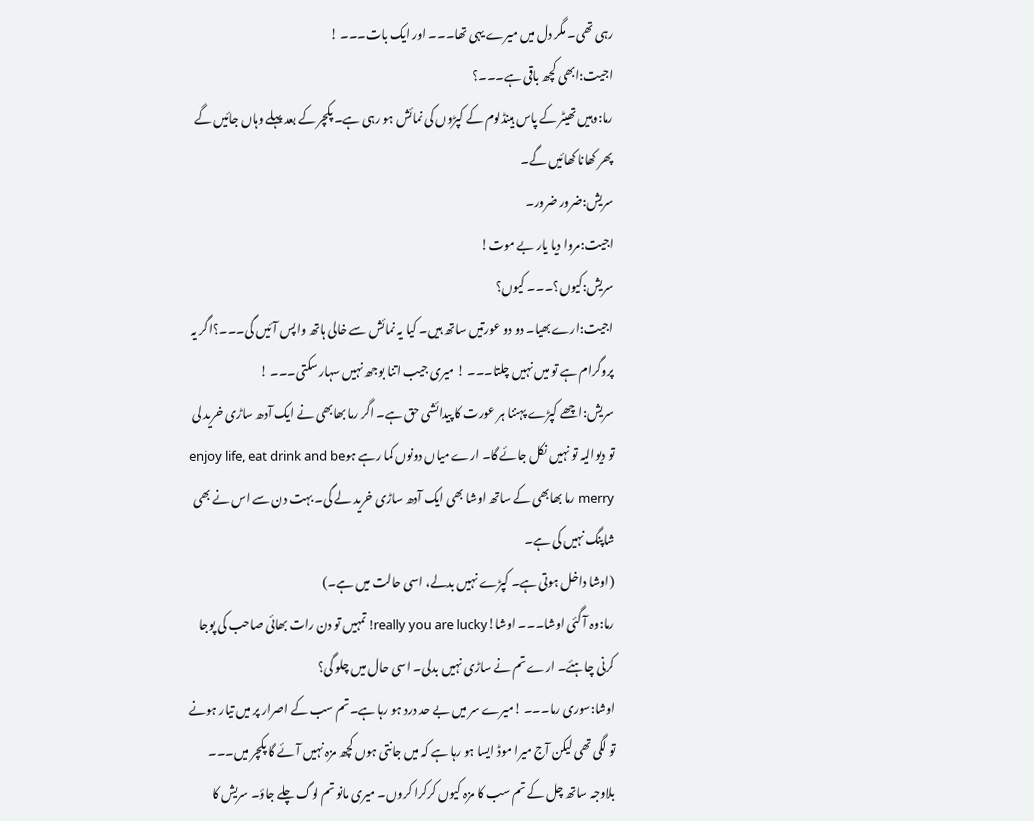رہی تھی۔ مگر دل میں میرے یہی تھا۔۔۔ اور ایک بات۔۔۔ !
اجیت:ابھی کچھ باقی ہے۔۔۔؟
رما:وہیں تھیٹر کے پاس ہینڈلوم کے کپڑوں کی نمائش ہو رہی ہے۔ پکچر کے بعد پہلے وہاں جائیں گے پھر کھانا کھائیں گے۔
سریش:ضرور ضرور۔
اجیت:مروا دیا یار بے موت!
سریش:کیوں؟۔۔۔ کیوں؟
اجیت:ارے بھیا۔ دو دو عورتیں ساتھ ہیں۔ کیا یہ نمائش سے خالی ہاتھ واپس آئیں گی۔۔۔؟اگر یہ پروگرام ہے تو میں نہیں چلتا۔۔۔ ! میری جیب اتنا بوجھ نہیں سہار سکتی۔۔۔ !
سریش:اچھے کپڑے پہننا ہر عورت کا پیدائشی حق ہے۔ اگر رما بھابھی نے ایک آدھ ساڑی خرید لی تو دیوالیہ تو نہیں نکل جائے گا۔ ارے میاں دونوں کما رہے ہوenjoy life, eat drink and be merry رما بھابھی کے ساتھ اوشا بھی ایک آدھ ساڑی خرید لے گی۔ بہت دن سے اس نے بھی شاپنگ نہیں کی ہے۔
(اوشا داخل ہوتی ہے۔ کپڑے نہیں بدلے، اسی حالت میں ہے۔)
رما:وہ آ گئی اوشا۔۔۔ اوشا!really you are lucky! تمہیں تو دن رات بھائی صاحب کی پوجا کرنی چاہئے۔ ارے تم نے ساڑی نہیں بدلی۔ اسی حال میں چلو گی؟
اوشا:سوری رما۔۔۔ !میرے سر میں بے حد درد ہو رہا ہے۔تم سب کے اصرار پر میں تیار ہونے تو لگی تھی لیکن آج میرا موڈ ایسا ہو رہا ہے کہ میں جانتی ہوں کچھ مزہ نہیں آئے گا پکچر میں۔۔۔ بلاوجہ ساتھ چل کے تم سب کا مزہ کیوں کرکرا کروں۔ میری مانو تم لوگ چلے جاؤ۔ سریش کا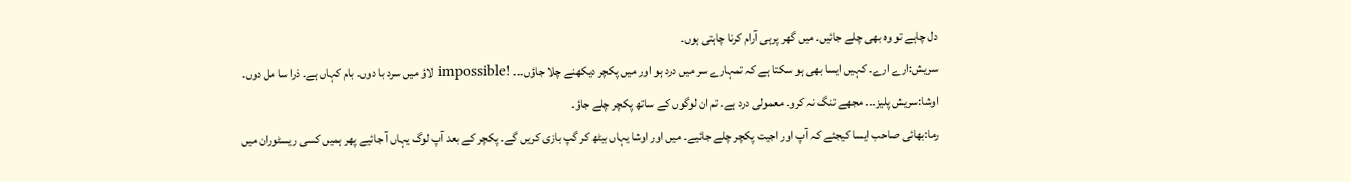دل چاہے تو وہ بھی چلے جائیں۔ میں گھر پرہی آرام کرنا چاہتی ہوں۔
سریش:ارے ارے۔ کہیں ایسا بھی ہو سکتا ہے کہ تمہارے سر میں درد ہو اور میں پکچر دیکھنے چلا جاؤں۔۔۔ !impossible لاؤ میں سرد با دوں۔ بام کہاں ہے۔ ذرا سا مل دوں۔
اوشا:سریش پلیز۔۔۔ مجھے تنگ نہ کرو۔ معمولی درد ہے۔ تم ان لوگوں کے ساتھ پکچر چلے جاؤ۔
رما:بھائی صاحب ایسا کیجئے کہ آپ اور اجیت پکچر چلے جائیے۔ میں اور اوشا یہاں بیٹھ کر گپ بازی کریں گے۔ پکچر کے بعد آپ لوگ یہاں آ جائیے پھر ہمیں کسی ریسٹوران میں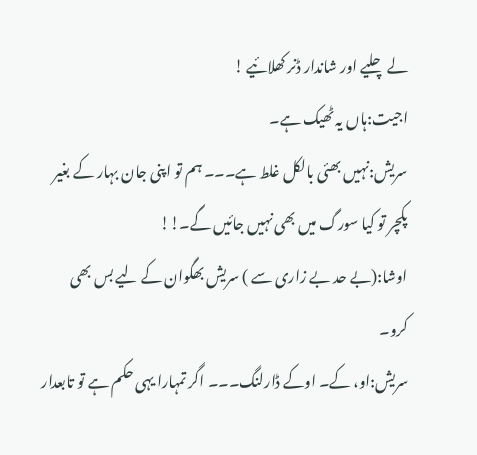لے چلیے اور شاندار ڈنر کھلائیے !
اجیت:ہاں یہ ٹھیک ہے۔
سریش:نہیں بھئی بالکل غلط ہے۔۔۔ ہم تو اپنی جان بہار کے بغیر پکچر تو کیا سورگ میں بھی نہیں جائیں گے۔!!
اوشا:(بے حد بے زاری سے ) سریش بھگوان کے لیے بس بھی کرو۔
سریش:او، کے۔ اوکے ڈارلنگ۔۔۔ اگر تمہارا یہی حکم ہے تو تابعدار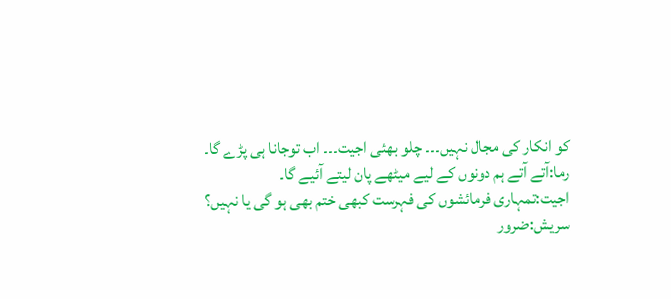کو انکار کی مجال نہیں۔۔۔ چلو بھئی اجیت۔۔۔ اب توجانا ہی پڑے گا۔
رما:آتے آتے ہم دونوں کے لیے میٹھے پان لیتے آئیے گا۔
اجیت:تمہاری فرمائشوں کی فہرست کبھی ختم بھی ہو گی یا نہیں؟
سریش:ضرور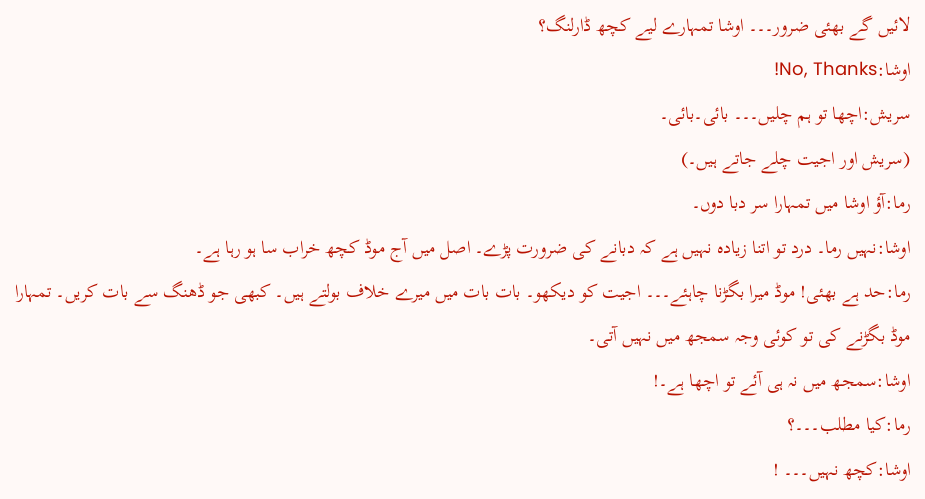لائیں گے بھئی ضرور۔۔۔ اوشا تمہارے لیے کچھ ڈارلنگ؟
اوشا:No, Thanks!
سریش:اچھا تو ہم چلیں۔۔۔ بائی۔بائی۔
(سریش اور اجیت چلے جاتے ہیں۔)
رما:آؤ اوشا میں تمہارا سر دبا دوں۔
اوشا:نہیں رما۔ درد تو اتنا زیادہ نہیں ہے کہ دبانے کی ضرورت پڑے۔ اصل میں آج موڈ کچھ خراب سا ہو رہا ہے۔
رما:حد ہے بھئی! موڈ میرا بگڑنا چاہئے۔۔۔ اجیت کو دیکھو۔ بات بات میں میرے خلاف بولتے ہیں۔ کبھی جو ڈھنگ سے بات کریں۔ تمہارا موڈ بگڑنے کی تو کوئی وجہ سمجھ میں نہیں آتی۔
اوشا:سمجھ میں نہ ہی آئے تو اچھا ہے۔!
رما:کیا مطلب۔۔۔؟
اوشا:کچھ نہیں۔۔۔ !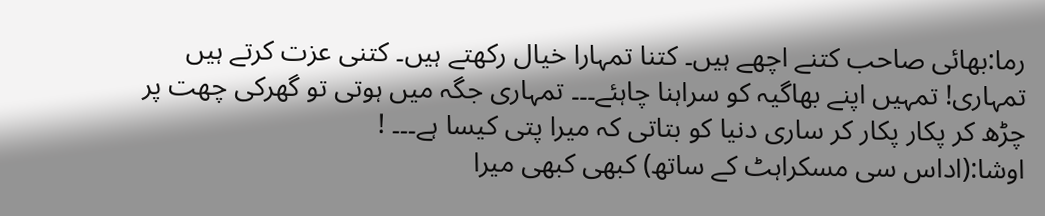رما:بھائی صاحب کتنے اچھے ہیں۔ کتنا تمہارا خیال رکھتے ہیں۔ کتنی عزت کرتے ہیں تمہاری! تمہیں اپنے بھاگیہ کو سراہنا چاہئے۔۔۔ تمہاری جگہ میں ہوتی تو گھرکی چھت پر چڑھ کر پکار پکار کر ساری دنیا کو بتاتی کہ میرا پتی کیسا ہے۔۔۔ !
اوشا:(اداس سی مسکراہٹ کے ساتھ) کبھی کبھی میرا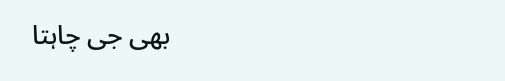بھی جی چاہتا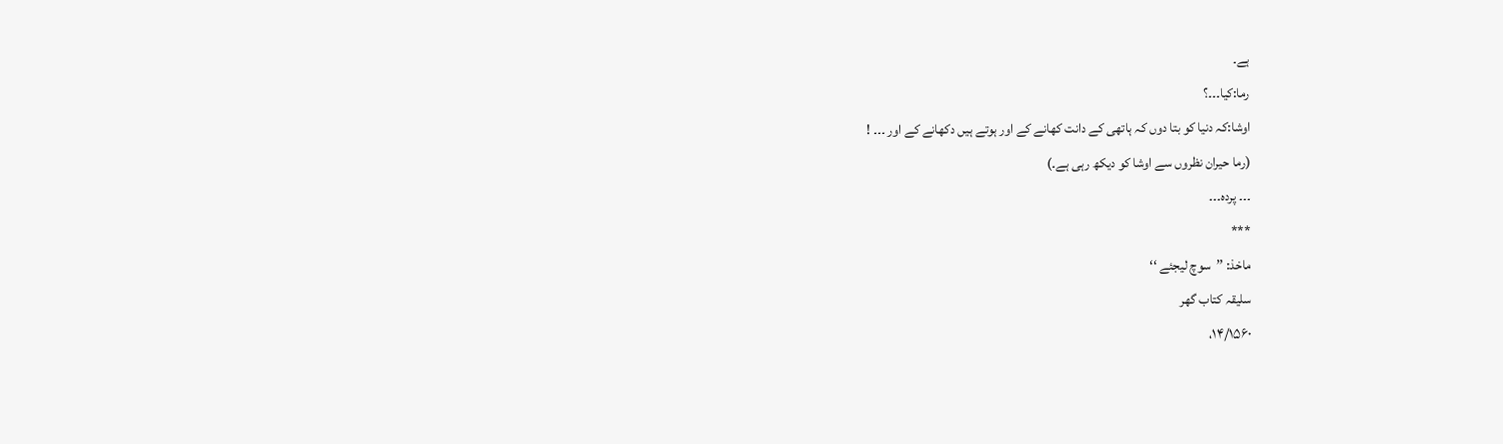ہے۔
رما:کیا۔۔۔؟
اوشا:کہ دنیا کو بتا دوں کہ ہاتھی کے دانت کھانے کے اور ہوتے ہیں دکھانے کے اور ۔۔۔ !
(رما حیران نظروں سے اوشا کو دیکھ رہی ہے۔)
۔۔۔ پردہ۔۔۔
***
ماخذ: ’’سوچ لیجئے ‘‘
سلیقہ کتاب گھر
۱۴/۱۵۶۰،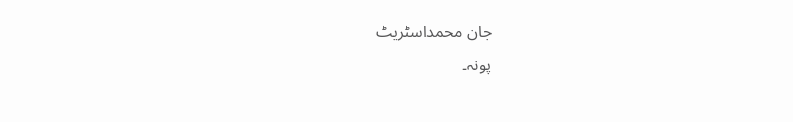جان محمداسٹریٹ
پونہ۔